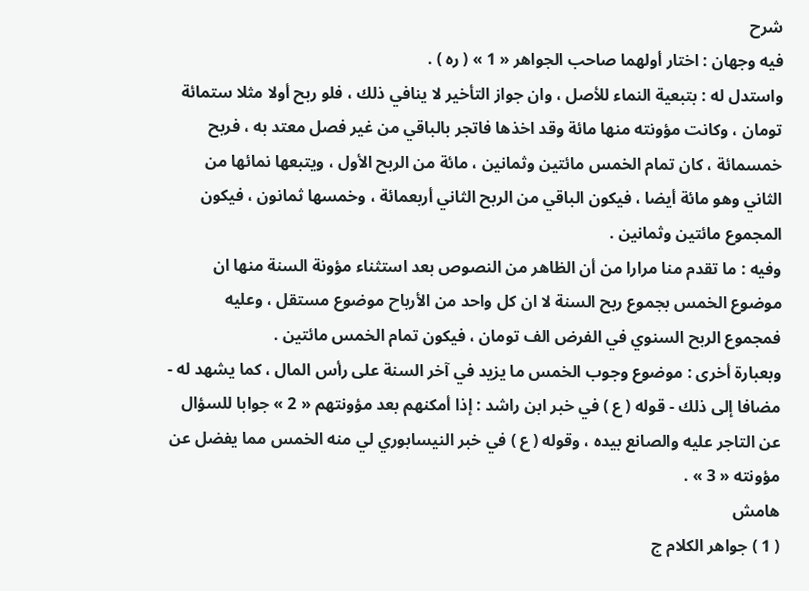شرح
فيه وجهان : اختار أولهما صاحب الجواهر « 1 » ( ره ) .
واستدل له : بتبعية النماء للأصل ، وان جواز التأخير لا ينافي ذلك ، فلو ربح أولا مثلا ستمائة تومان ، وكانت مؤونته منها مائة وقد اخذها فاتجر بالباقي من غير فصل معتد به ، فربح خمسمائة ، كان تمام الخمس مائتين وثمانين ، مائة من الربح الأول ، ويتبعها نمائها من الثاني وهو مائة أيضا ، فيكون الباقي من الربح الثاني أربعمائة ، وخمسها ثمانون ، فيكون المجموع مائتين وثمانين .
وفيه : ما تقدم منا مرارا من أن الظاهر من النصوص بعد استثناء مؤونة السنة منها ان موضوع الخمس بجموع ربح السنة لا ان كل واحد من الأرباح موضوع مستقل ، وعليه فمجموع الربح السنوي في الفرض الف تومان ، فيكون تمام الخمس مائتين .
وبعبارة أخرى : موضوع وجوب الخمس ما يزيد في آخر السنة على رأس المال ، كما يشهد له - مضافا إلى ذلك - قوله ( ع ) في خبر ابن راشد : إذا أمكنهم بعد مؤونتهم « 2 » جوابا للسؤال عن التاجر عليه والصانع بيده ، وقوله ( ع ) في خبر النيسابوري لي منه الخمس مما يفضل عن مؤونته « 3 » .
هامش
( 1 ) جواهر الكلام ج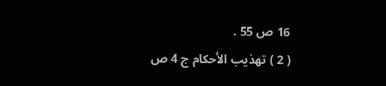16 ص 55 .
( 2 ) تهذيب الأحكام ج 4 ص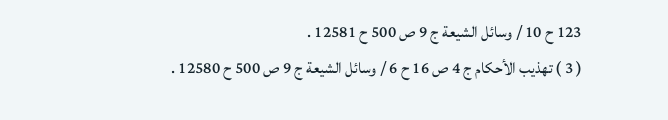123 ح 10 / وسائل الشيعة ج 9 ص 500 ح 12581 .
( 3 ) تهذيب الأحكام ج 4 ص 16 ح 6 / وسائل الشيعة ج 9 ص 500 ح 12580 .